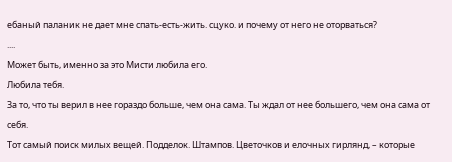ебаный паланик не дает мне спать-есть-жить. сцуко. и почему от него не оторваться?
....
Может быть, именно за это Мисти любила его.
Любила тебя.
За то, что ты верил в нее гораздо больше, чем она сама. Ты ждал от нее большего, чем она сама от себя.
Тот самый поиск милых вещей. Подделок. Штампов. Цветочков и елочных гирлянд, – которые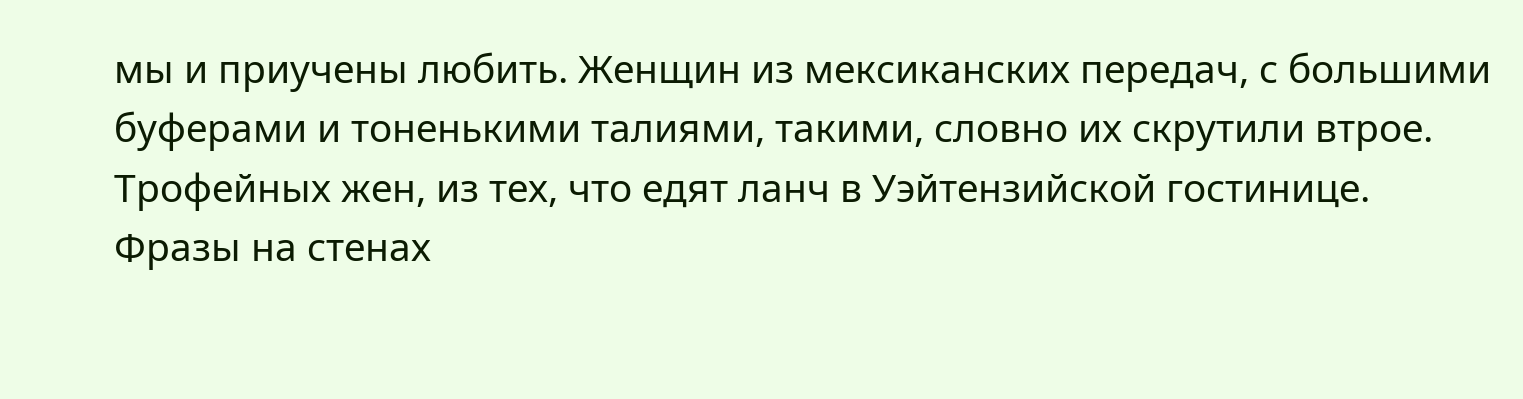мы и приучены любить. Женщин из мексиканских передач, с большими буферами и тоненькими талиями, такими, словно их скрутили втрое. Трофейных жен, из тех, что едят ланч в Уэйтензийской гостинице.
Фразы на стенах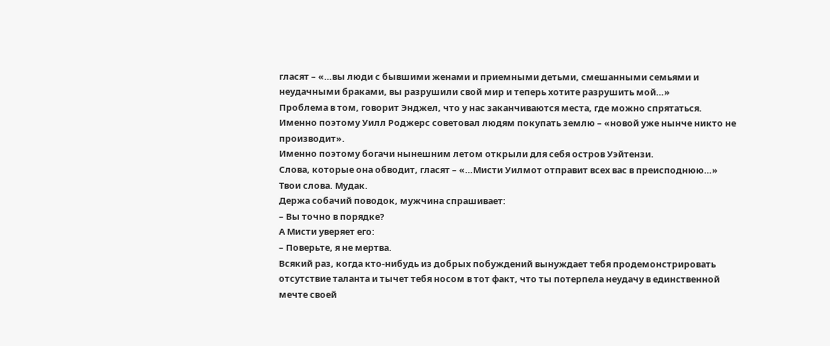гласят – «…вы люди с бывшими женами и приемными детьми, смешанными семьями и неудачными браками, вы разрушили свой мир и теперь хотите разрушить мой…»
Проблема в том, говорит Энджел, что у нас заканчиваются места, где можно спрятаться. Именно поэтому Уилл Роджерс советовал людям покупать землю – «новой уже нынче никто не производит».
Именно поэтому богачи нынешним летом открыли для себя остров Уэйтензи.
Слова, которые она обводит, гласят – «…Мисти Уилмот отправит всех вас в преисподнюю…»
Твои слова. Мудак.
Держа собачий поводок, мужчина спрашивает:
– Вы точно в порядке?
А Мисти уверяет его:
– Поверьте, я не мертва.
Всякий раз, когда кто-нибудь из добрых побуждений вынуждает тебя продемонстрировать отсутствие таланта и тычет тебя носом в тот факт, что ты потерпела неудачу в единственной мечте своей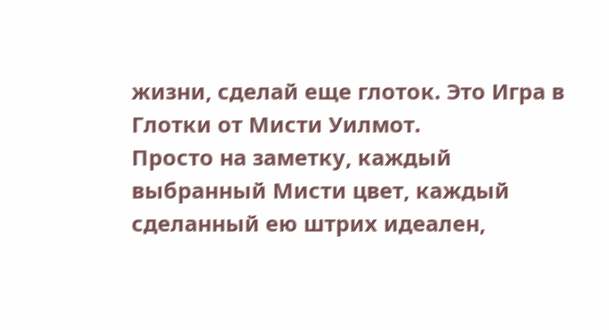жизни, сделай еще глоток. Это Игра в Глотки от Мисти Уилмот.
Просто на заметку, каждый выбранный Мисти цвет, каждый сделанный ею штрих идеален,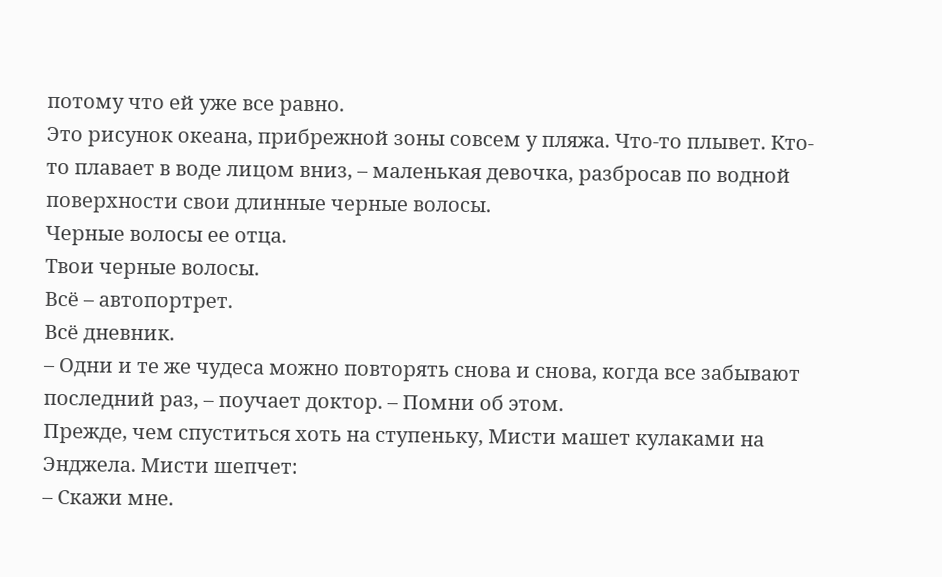потому что ей уже все равно.
Это рисунок океана, прибрежной зоны совсем у пляжа. Что-то плывет. Кто-то плавает в воде лицом вниз, – маленькая девочка, разбросав по водной поверхности свои длинные черные волосы.
Черные волосы ее отца.
Твои черные волосы.
Всё – автопортрет.
Всё дневник.
– Одни и те же чудеса можно повторять снова и снова, когда все забывают последний раз, – поучает доктор. – Помни об этом.
Прежде, чем спуститься хоть на ступеньку, Мисти машет кулаками на Энджела. Мисти шепчет:
– Скажи мне.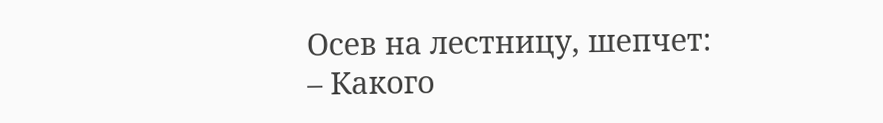Осев на лестницу, шепчет:
– Какого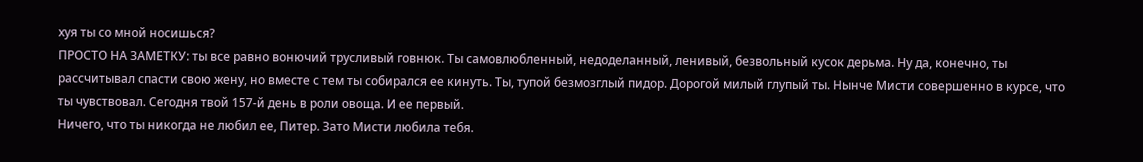хуя ты со мной носишься?
ПРОСТО НА ЗАМЕТКУ: ты все равно вонючий трусливый говнюк. Ты самовлюбленный, недоделанный, ленивый, безвольный кусок дерьма. Ну да, конечно, ты рассчитывал спасти свою жену, но вместе с тем ты собирался ее кинуть. Ты, тупой безмозглый пидор. Дорогой милый глупый ты. Нынче Мисти совершенно в курсе, что ты чувствовал. Сегодня твой 157-й день в роли овоща. И ее первый.
Ничего, что ты никогда не любил ее, Питер. Зато Мисти любила тебя.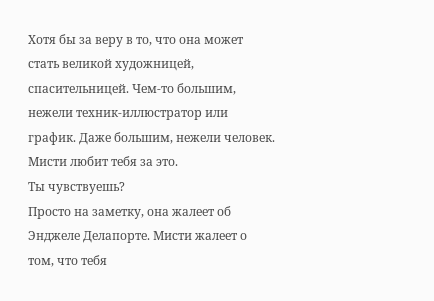Хотя бы за веру в то, что она может стать великой художницей, спасительницей. Чем-то большим, нежели техник-иллюстратор или график. Даже большим, нежели человек. Мисти любит тебя за это.
Ты чувствуешь?
Просто на заметку, она жалеет об Энджеле Делапорте. Мисти жалеет о том, что тебя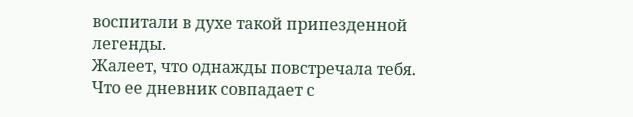воспитали в духе такой припезденной легенды.
Жалеет, что однажды повстречала тебя.
Что ее дневник совпадает с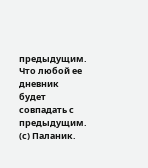предыдущим. Что любой ее дневник будет совпадать с предыдущим.
(с) Паланик.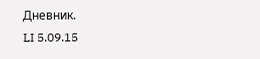Дневник.
LI 5.09.15